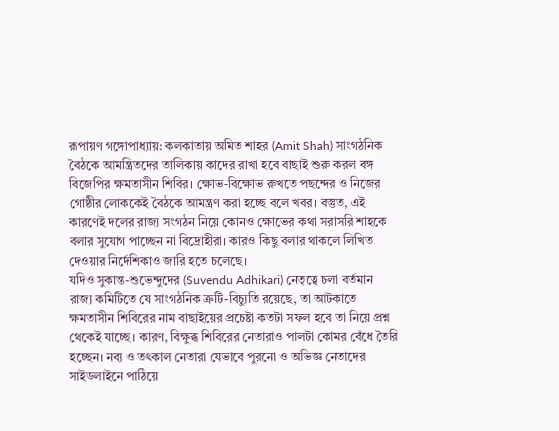রূপায়ণ গঙ্গোপাধ্যায়: কলকাতায় অমিত শাহর (Amit Shah) সাংগঠনিক বৈঠকে আমন্ত্রিতদের তালিকায় কাদের রাখা হবে বাছাই শুরু করল বঙ্গ বিজেপির ক্ষমতাসীন শিবির। ক্ষোভ-বিক্ষোভ রুখতে পছন্দের ও নিজের গোষ্ঠীর লোককেই বৈঠকে আমন্ত্রণ করা হচ্ছে বলে খবর। বস্তুত, এই কারণেই দলের রাজ্য সংগঠন নিয়ে কোনও ক্ষোভের কথা সরাসরি শাহকে বলার সুযোগ পাচ্ছেন না বিদ্রোহীরা। কারও কিছু বলার থাকলে লিখিত দেওয়ার নির্দেশিকাও জারি হতে চলেছে।
যদিও সুকান্ত-শুভেন্দুদের (Suvendu Adhikari) নেতৃত্বে চলা বর্তমান রাজ্য কমিটিতে যে সাংগঠনিক ত্রুটি-বিচ্যুতি রয়েছে, তা আটকাতে ক্ষমতাসীন শিবিরের নাম বাছাইয়ের প্রচেষ্টা কতটা সফল হবে তা নিয়ে প্রশ্ন থেকেই যাচ্ছে। কারণ, বিক্ষুব্ধ শিবিরের নেতারাও পালটা কোমর বেঁধে তৈরি হচ্ছেন। নব্য ও তৎকাল নেতারা যেভাবে পুরনো ও অভিজ্ঞ নেতাদের সাইডলাইনে পাঠিয়ে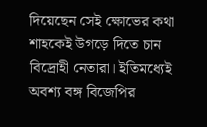দিয়েছেন সেই ক্ষোভের কথা শাহকেই উগড়ে দিতে চান বিদ্রোহী নেতারা। ইতিমধ্যেই অবশ্য বঙ্গ বিজেপির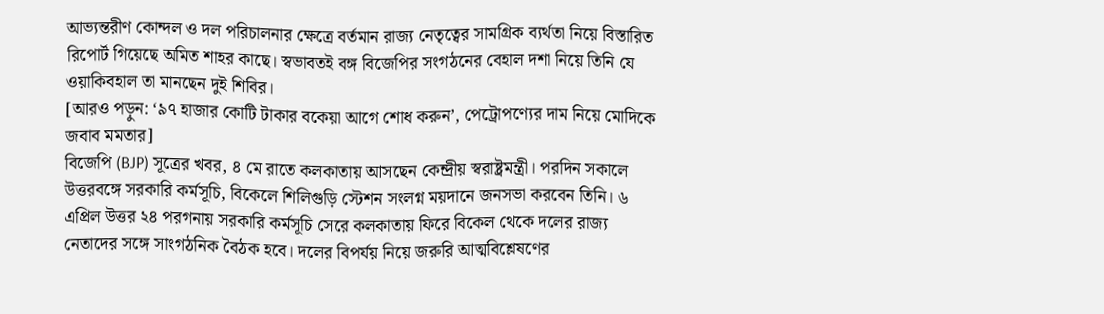আভ্যন্তরীণ কোন্দল ও দল পরিচালনার ক্ষেত্রে বর্তমান রাজ্য নেতৃত্বের সামগ্রিক ব্যর্থতা নিয়ে বিস্তারিত রিপোর্ট গিয়েছে অমিত শাহর কাছে। স্বভাবতই বঙ্গ বিজেপির সংগঠনের বেহাল দশা নিয়ে তিনি যে ওয়াকিবহাল তা মানছেন দুই শিবির।
[আরও পড়ুন: ‘৯৭ হাজার কোটি টাকার বকেয়া আগে শোধ করুন’, পেট্রোপণ্যের দাম নিয়ে মোদিকে জবাব মমতার]
বিজেপি (BJP) সূত্রের খবর, ৪ মে রাতে কলকাতায় আসছেন কেন্দ্রীয় স্বরাষ্ট্রমন্ত্রী। পরদিন সকালে উত্তরবঙ্গে সরকারি কর্মসূচি, বিকেলে শিলিগুড়ি স্টেশন সংলগ্ন ময়দানে জনসভা করবেন তিনি। ৬ এপ্রিল উত্তর ২৪ পরগনায় সরকারি কর্মসূচি সেরে কলকাতায় ফিরে বিকেল থেকে দলের রাজ্য নেতাদের সঙ্গে সাংগঠনিক বৈঠক হবে। দলের বিপর্যয় নিয়ে জরুরি আত্মবিশ্লেষণের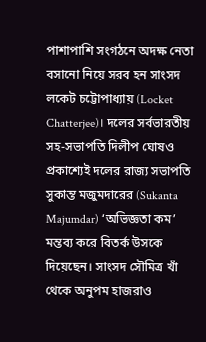পাশাপাশি সংগঠনে অদক্ষ নেতা বসানো নিয়ে সরব হন সাংসদ লকেট চট্টোপাধ্যায় (Locket Chatterjee)। দলের সর্বভারতীয় সহ-সভাপতি দিলীপ ঘোষও প্রকাশ্যেই দলের রাজ্য সভাপতি সুকান্ত মজুমদারের (Sukanta Majumdar) ‘অভিজ্ঞতা কম’ মন্তব্য করে বিতর্ক উসকে দিয়েছেন। সাংসদ সৌমিত্র খাঁ থেকে অনুপম হাজরাও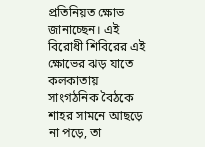প্রতিনিয়ত ক্ষোভ জানাচ্ছেন। এই বিরোধী শিবিরের এই ক্ষোভের ঝড় যাতে কলকাতায় সাংগঠনিক বৈঠকে শাহর সামনে আছড়ে না পড়ে, তা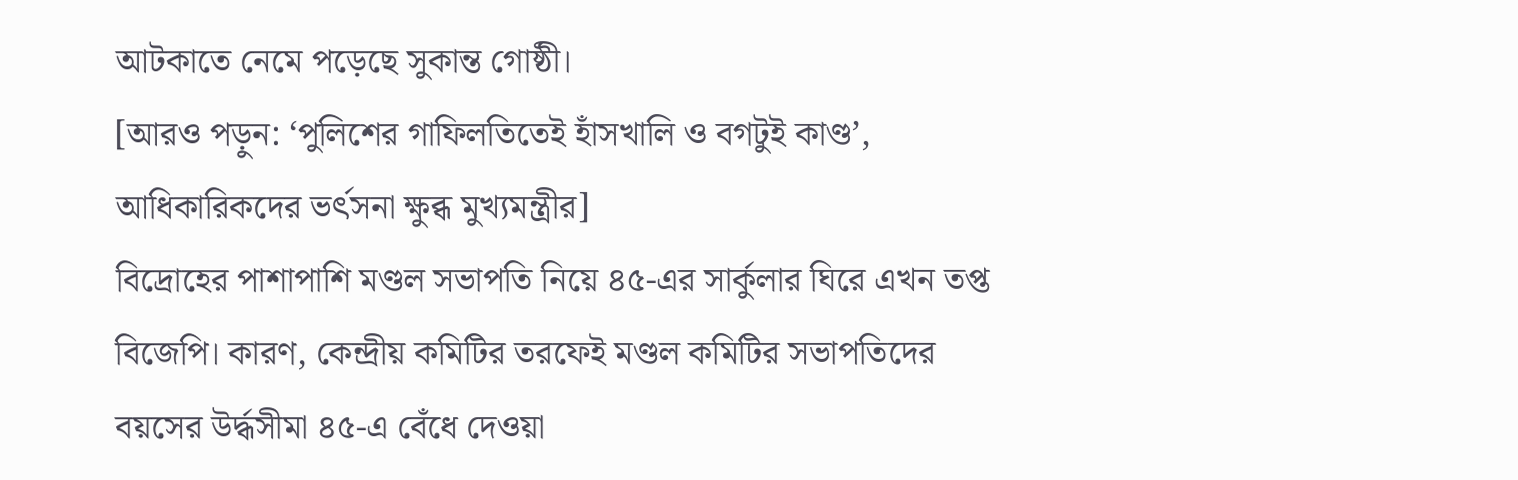আটকাতে নেমে পড়েছে সুকান্ত গোষ্ঠী।
[আরও পড়ুন: ‘পুলিশের গাফিলতিতেই হাঁসখালি ও বগটুই কাণ্ড’, আধিকারিকদের ভর্ৎসনা ক্ষুব্ধ মুখ্যমন্ত্রীর]
বিদ্রোহের পাশাপাশি মণ্ডল সভাপতি নিয়ে ৪৫-এর সার্কুলার ঘিরে এখন তপ্ত বিজেপি। কারণ, কেন্দ্রীয় কমিটির তরফেই মণ্ডল কমিটির সভাপতিদের বয়সের উর্দ্ধসীমা ৪৫-এ বেঁধে দেওয়া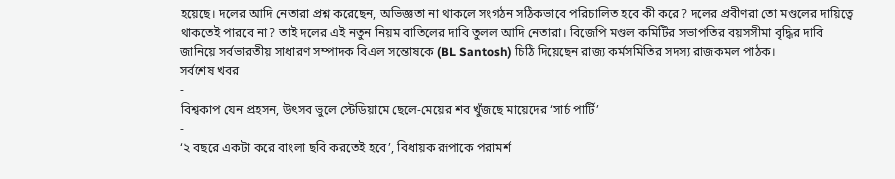হয়েছে। দলের আদি নেতারা প্রশ্ন করেছেন, অভিজ্ঞতা না থাকলে সংগঠন সঠিকভাবে পরিচালিত হবে কী করে? দলের প্রবীণরা তো মণ্ডলের দায়িত্বে থাকতেই পারবে না? তাই দলের এই নতুন নিয়ম বাতিলের দাবি তুলল আদি নেতারা। বিজেপি মণ্ডল কমিটির সভাপতির বয়সসীমা বৃদ্ধির দাবি জানিয়ে সর্বভারতীয় সাধারণ সম্পাদক বিএল সন্তোষকে (BL Santosh) চিঠি দিয়েছেন রাজ্য কর্মসমিতির সদস্য রাজকমল পাঠক।
সর্বশেষ খবর
-
বিশ্বকাপ যেন প্রহসন, উৎসব ভুলে স্টেডিয়ামে ছেলে-মেয়ের শব খুঁজছে মায়েদের ‘সার্চ পার্টি’
-
‘২ বছরে একটা করে বাংলা ছবি করতেই হবে’, বিধায়ক রূপাকে পরামর্শ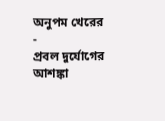অনুপম খেরের
-
প্রবল দুর্যোগের আশঙ্কা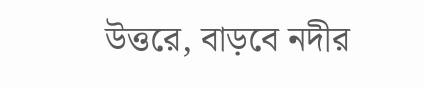উত্তরে, বাড়বে নদীর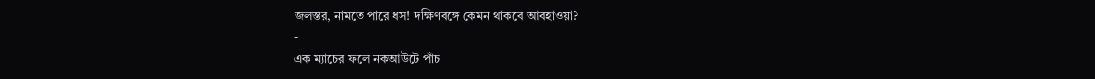জলস্তর, নামতে পারে ধস! দক্ষিণবঙ্গে কেমন থাকবে আবহাওয়া?
-
এক ম্যাচের ফলে নকআউটে পাঁচ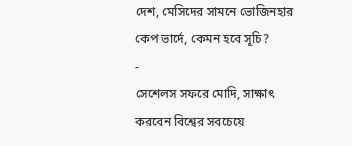দেশ, মেসিদের সামনে ভোজিনহার কেপ ভার্দে, কেমন হবে সূচি?
-
সেশেলস সফরে মোদি, সাক্ষাৎ করবেন বিশ্বের সবচেয়ে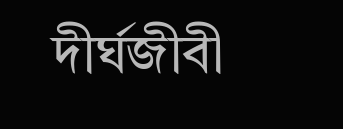দীর্ঘজীবী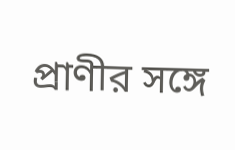প্রাণীর সঙ্গে